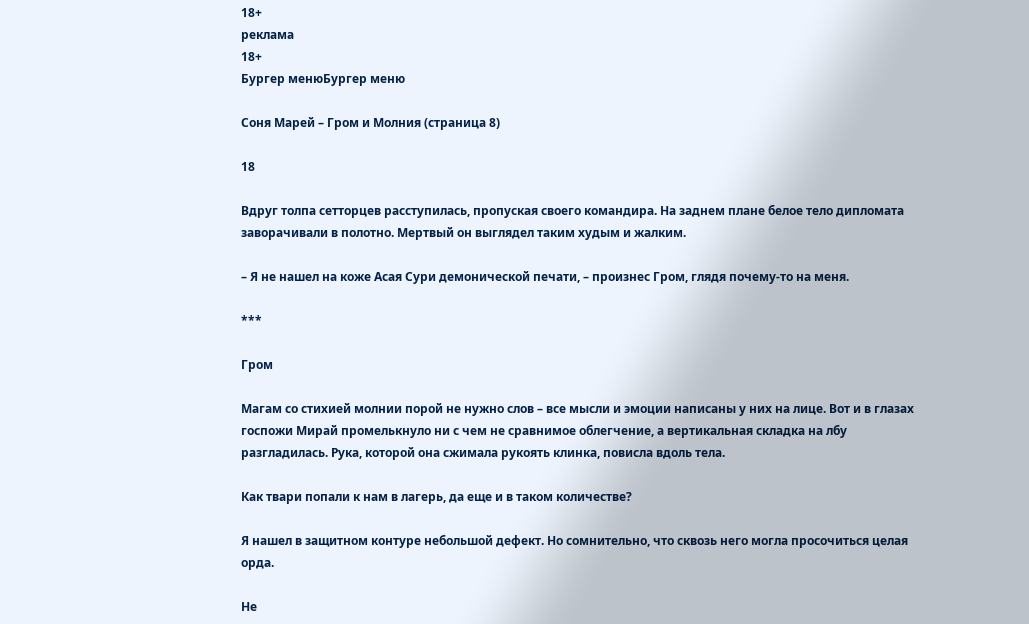18+
реклама
18+
Бургер менюБургер меню

Соня Марей – Гром и Молния (страница 8)

18

Вдруг толпа сетторцев расступилась, пропуская своего командира. На заднем плане белое тело дипломата заворачивали в полотно. Мертвый он выглядел таким худым и жалким.

– Я не нашел на коже Асая Сури демонической печати, – произнес Гром, глядя почему-то на меня.

***

Гром

Магам со стихией молнии порой не нужно слов – все мысли и эмоции написаны у них на лице. Вот и в глазах госпожи Мирай промелькнуло ни с чем не сравнимое облегчение, а вертикальная складка на лбу разгладилась. Рука, которой она сжимала рукоять клинка, повисла вдоль тела.

Как твари попали к нам в лагерь, да еще и в таком количестве?

Я нашел в защитном контуре небольшой дефект. Но сомнительно, что сквозь него могла просочиться целая орда.

Не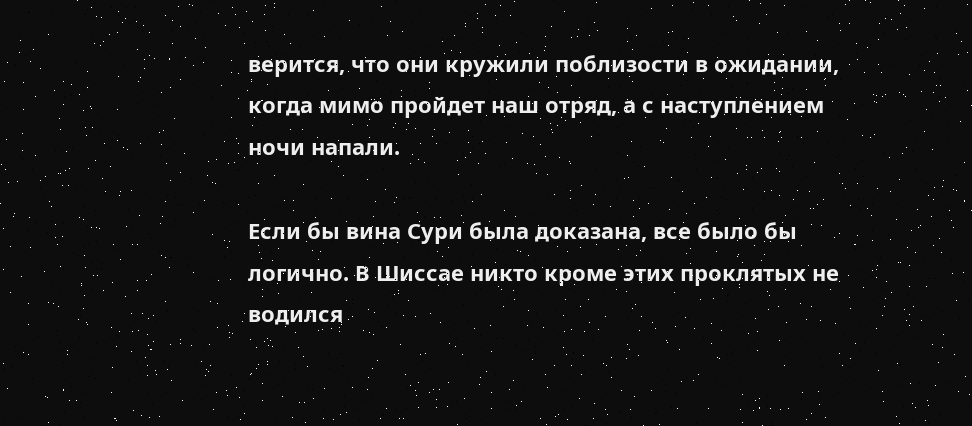верится, что они кружили поблизости в ожидании, когда мимо пройдет наш отряд, а с наступлением ночи напали.

Если бы вина Сури была доказана, все было бы логично. В Шиссае никто кроме этих проклятых не водился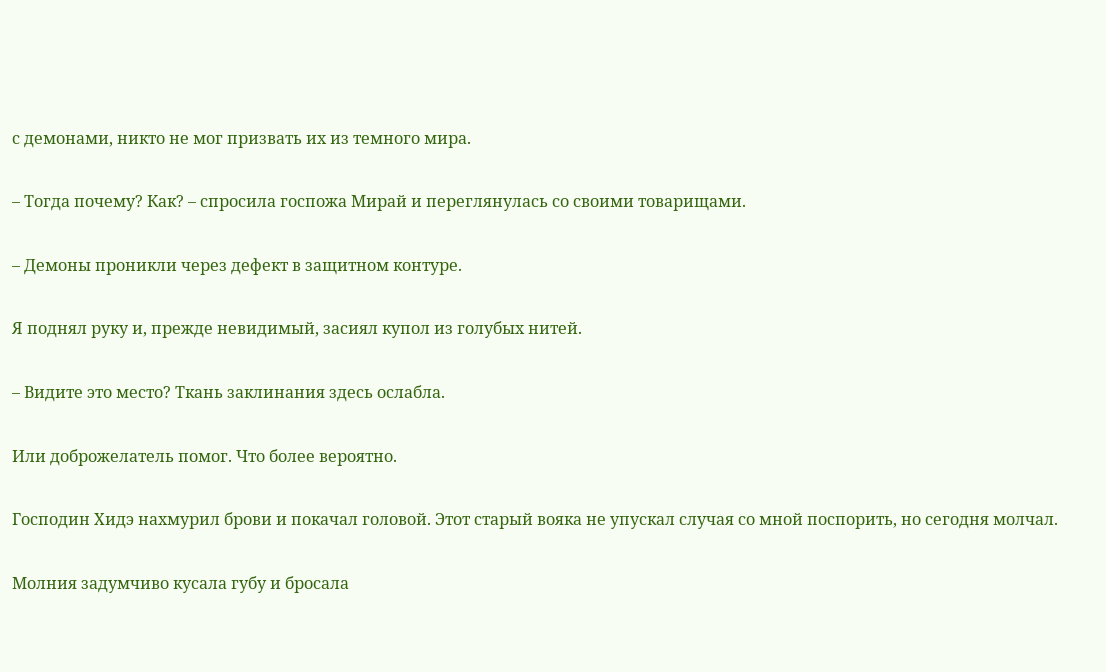с демонами, никто не мог призвать их из темного мира.

– Тогда почему? Как? – спросила госпожа Мирай и переглянулась со своими товарищами.

– Демоны проникли через дефект в защитном контуре.

Я поднял руку и, прежде невидимый, засиял купол из голубых нитей.

– Видите это место? Ткань заклинания здесь ослабла.

Или доброжелатель помог. Что более вероятно.

Господин Хидэ нахмурил брови и покачал головой. Этот старый вояка не упускал случая со мной поспорить, но сегодня молчал.

Молния задумчиво кусала губу и бросала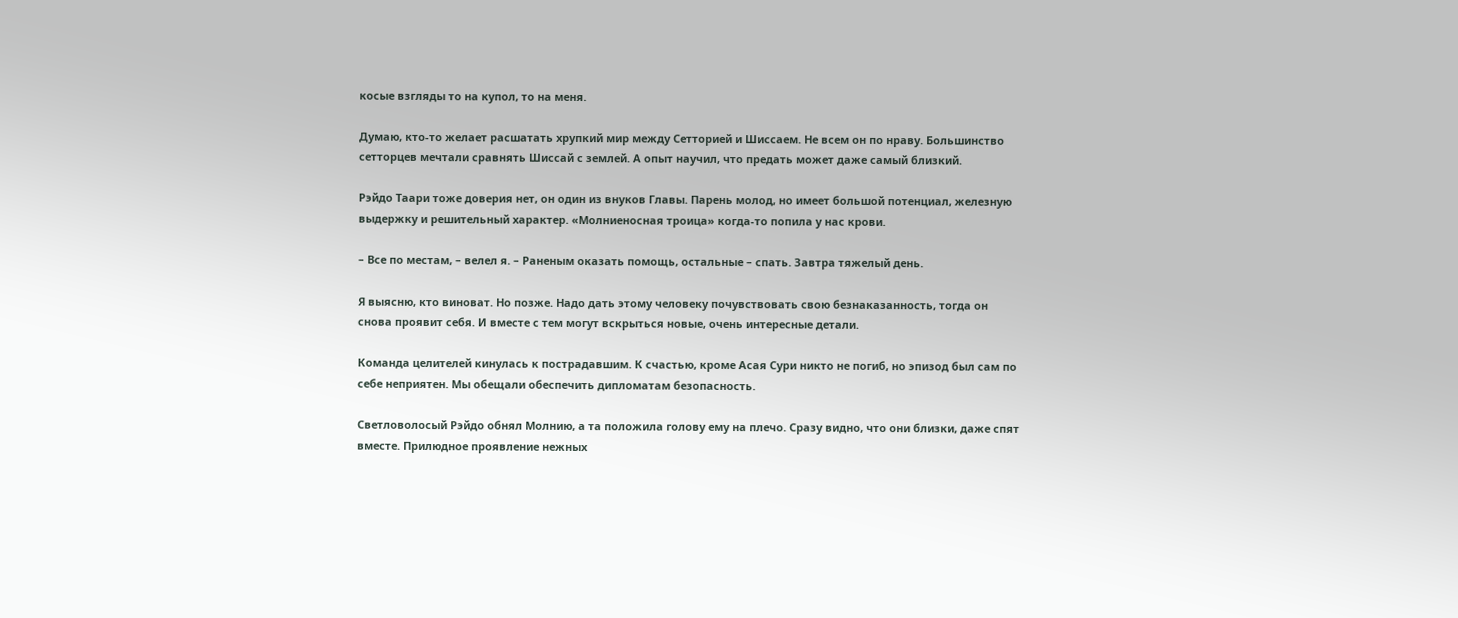косые взгляды то на купол, то на меня.

Думаю, кто-то желает расшатать хрупкий мир между Сетторией и Шиссаем. Не всем он по нраву. Большинство сетторцев мечтали сравнять Шиссай с землей. А опыт научил, что предать может даже самый близкий.

Рэйдо Таари тоже доверия нет, он один из внуков Главы. Парень молод, но имеет большой потенциал, железную выдержку и решительный характер. «Молниеносная троица» когда-то попила у нас крови.

– Все по местам, – велел я. – Раненым оказать помощь, остальные – спать. Завтра тяжелый день.

Я выясню, кто виноват. Но позже. Надо дать этому человеку почувствовать свою безнаказанность, тогда он снова проявит себя. И вместе с тем могут вскрыться новые, очень интересные детали.

Команда целителей кинулась к пострадавшим. К счастью, кроме Асая Сури никто не погиб, но эпизод был сам по себе неприятен. Мы обещали обеспечить дипломатам безопасность.

Светловолосый Рэйдо обнял Молнию, а та положила голову ему на плечо. Сразу видно, что они близки, даже спят вместе. Прилюдное проявление нежных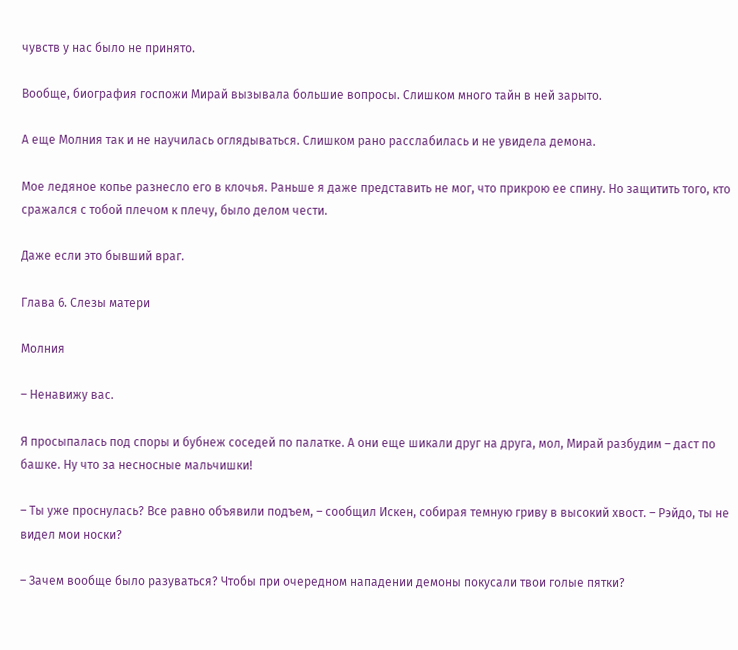чувств у нас было не принято.

Вообще, биография госпожи Мирай вызывала большие вопросы. Слишком много тайн в ней зарыто.

А еще Молния так и не научилась оглядываться. Слишком рано расслабилась и не увидела демона.

Мое ледяное копье разнесло его в клочья. Раньше я даже представить не мог, что прикрою ее спину. Но защитить того, кто сражался с тобой плечом к плечу, было делом чести.

Даже если это бывший враг.

Глава 6. Слезы матери

Молния

– Ненавижу вас.

Я просыпалась под споры и бубнеж соседей по палатке. А они еще шикали друг на друга, мол, Мирай разбудим – даст по башке. Ну что за несносные мальчишки!

– Ты уже проснулась? Все равно объявили подъем, – сообщил Искен, собирая темную гриву в высокий хвост. – Рэйдо, ты не видел мои носки?

– Зачем вообще было разуваться? Чтобы при очередном нападении демоны покусали твои голые пятки?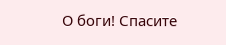О боги! Спасите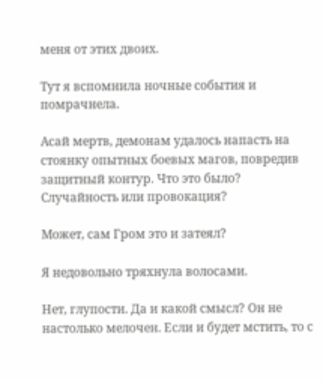меня от этих двоих.

Тут я вспомнила ночные события и помрачнела.

Асай мертв, демонам удалось напасть на стоянку опытных боевых магов, повредив защитный контур. Что это было? Случайность или провокация?

Может, сам Гром это и затеял?

Я недовольно тряхнула волосами.

Нет, глупости. Да и какой смысл? Он не настолько мелочен. Если и будет мстить, то с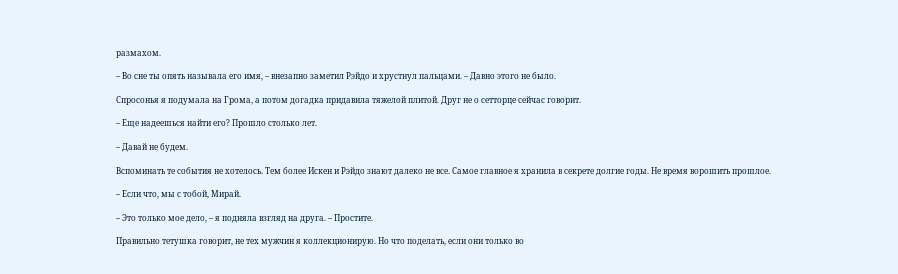размахом.

– Во сне ты опять называла его имя, – внезапно заметил Рэйдо и хрустнул пальцами. – Давно этого не было.

Спросонья я подумала на Грома, а потом догадка придавила тяжелой плитой. Друг не о сетторце сейчас говорит.

– Еще надеешься найти его? Прошло столько лет.

– Давай не будем.

Вспоминать те события не хотелось. Тем более Искен и Рэйдо знают далеко не все. Самое главное я хранила в секрете долгие годы. Не время ворошить прошлое.

– Если что, мы с тобой, Мирай.

– Это только мое дело, – я подняла взгляд на друга. – Простите.

Правильно тетушка говорит, не тех мужчин я коллекционирую. Но что поделать, если они только во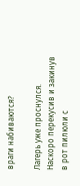враги набиваются?

Лагерь уже проснулся. Наскоро перекусив и закинув в рот пилюли с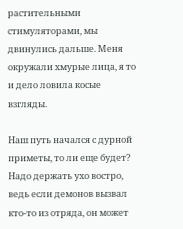растительными стимуляторами, мы двинулись дальше. Меня окружали хмурые лица, я то и дело ловила косые взгляды.

Наш путь начался с дурной приметы, то ли еще будет? Надо держать ухо востро, ведь если демонов вызвал кто-то из отряда, он может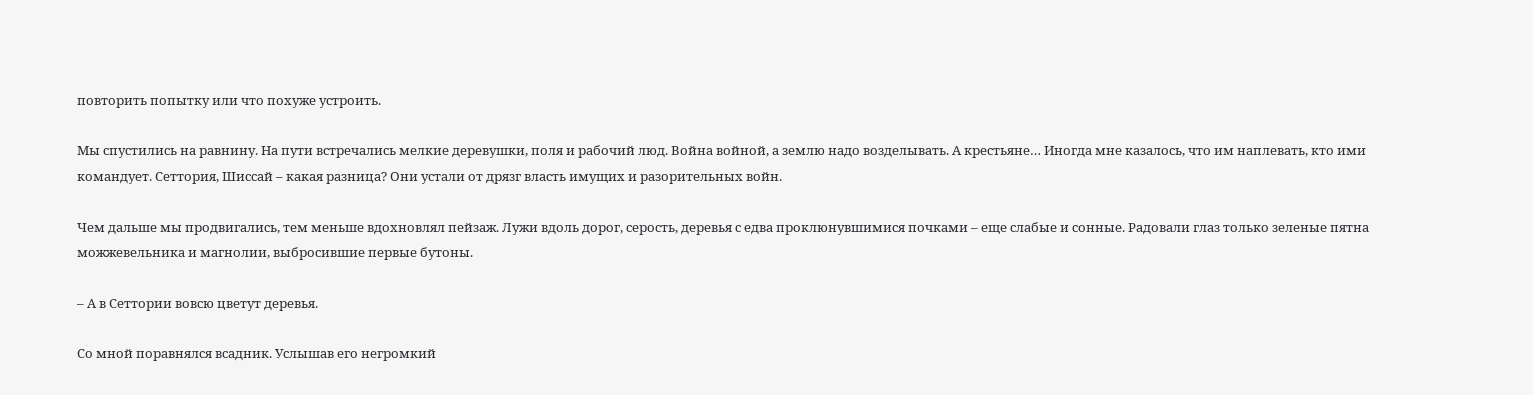повторить попытку или что похуже устроить.

Мы спустились на равнину. На пути встречались мелкие деревушки, поля и рабочий люд. Война войной, а землю надо возделывать. А крестьяне… Иногда мне казалось, что им наплевать, кто ими командует. Сеттория, Шиссай – какая разница? Они устали от дрязг власть имущих и разорительных войн.

Чем дальше мы продвигались, тем меньше вдохновлял пейзаж. Лужи вдоль дорог, серость, деревья с едва проклюнувшимися почками – еще слабые и сонные. Радовали глаз только зеленые пятна можжевельника и магнолии, выбросившие первые бутоны.

– А в Сеттории вовсю цветут деревья.

Со мной поравнялся всадник. Услышав его негромкий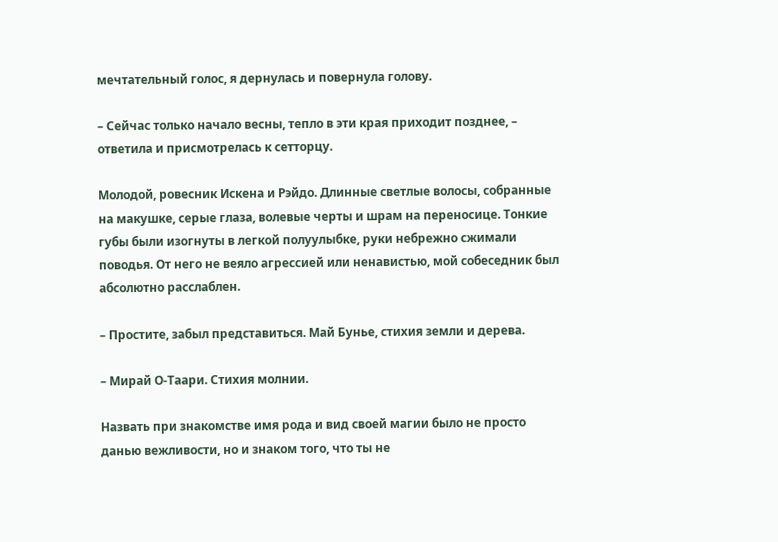мечтательный голос, я дернулась и повернула голову.

– Сейчас только начало весны, тепло в эти края приходит позднее, – ответила и присмотрелась к сетторцу.

Молодой, ровесник Искена и Рэйдо. Длинные светлые волосы, собранные на макушке, серые глаза, волевые черты и шрам на переносице. Тонкие губы были изогнуты в легкой полуулыбке, руки небрежно сжимали поводья. От него не веяло агрессией или ненавистью, мой собеседник был абсолютно расслаблен.

– Простите, забыл представиться. Май Бунье, стихия земли и дерева.

– Мирай О-Таари. Стихия молнии.

Назвать при знакомстве имя рода и вид своей магии было не просто данью вежливости, но и знаком того, что ты не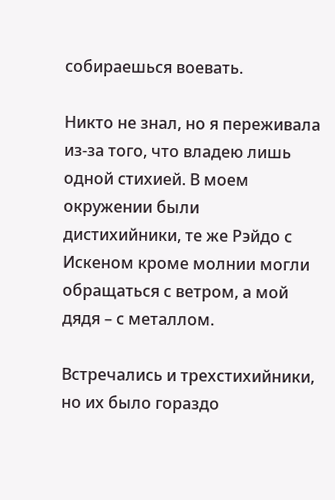собираешься воевать.

Никто не знал, но я переживала из-за того, что владею лишь одной стихией. В моем окружении были дистихийники, те же Рэйдо с Искеном кроме молнии могли обращаться с ветром, а мой дядя – с металлом.

Встречались и трехстихийники, но их было гораздо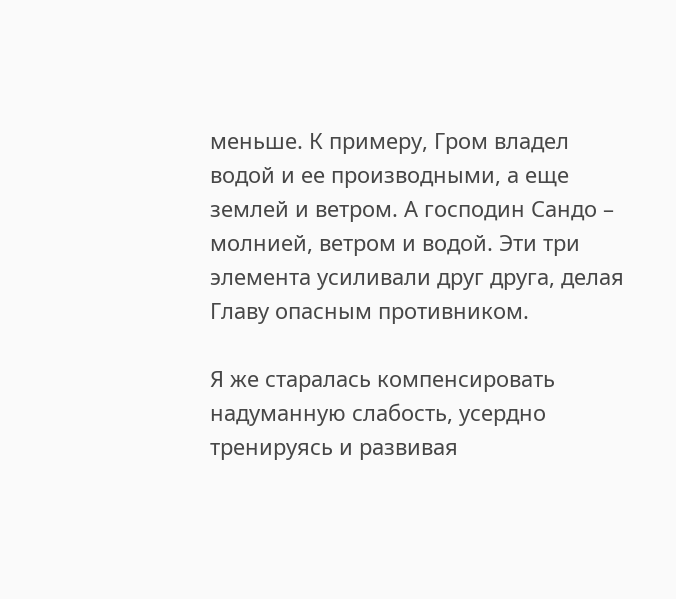меньше. К примеру, Гром владел водой и ее производными, а еще землей и ветром. А господин Сандо – молнией, ветром и водой. Эти три элемента усиливали друг друга, делая Главу опасным противником.

Я же старалась компенсировать надуманную слабость, усердно тренируясь и развивая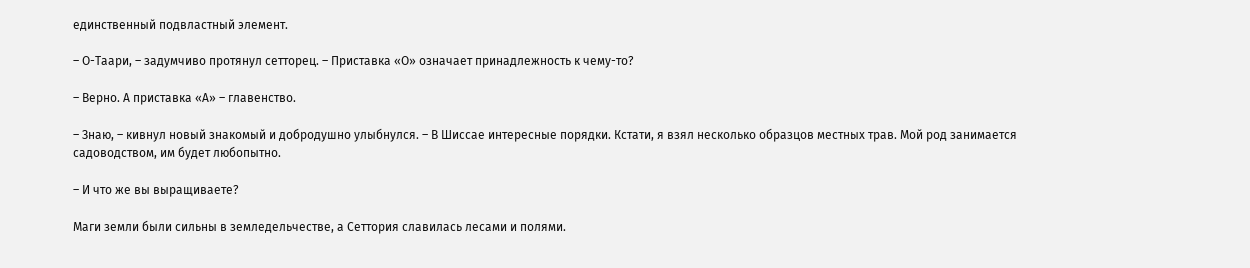единственный подвластный элемент.

– О-Таари, – задумчиво протянул сетторец. – Приставка «О» означает принадлежность к чему-то?

– Верно. А приставка «А» – главенство.

– Знаю, – кивнул новый знакомый и добродушно улыбнулся. – В Шиссае интересные порядки. Кстати, я взял несколько образцов местных трав. Мой род занимается садоводством, им будет любопытно.

– И что же вы выращиваете?

Маги земли были сильны в земледельчестве, а Сеттория славилась лесами и полями.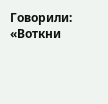Говорили: «Воткни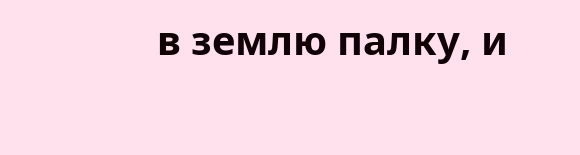в землю палку, и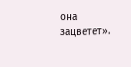она зацветет».